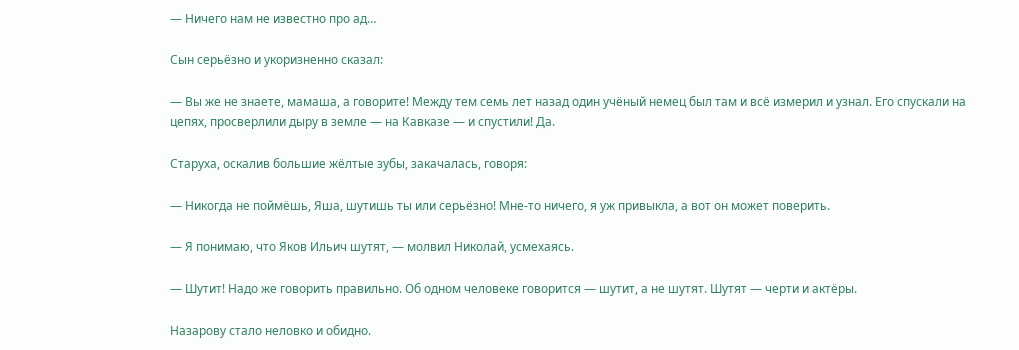— Ничего нам не известно про ад…

Сын серьёзно и укоризненно сказал:

— Вы же не знаете, мамаша, а говорите! Между тем семь лет назад один учёный немец был там и всё измерил и узнал. Его спускали на цепях, просверлили дыру в земле — на Кавказе — и спустили! Да.

Старуха, оскалив большие жёлтые зубы, закачалась, говоря:

— Никогда не поймёшь, Яша, шутишь ты или серьёзно! Мне-то ничего, я уж привыкла, а вот он может поверить.

— Я понимаю, что Яков Ильич шутят, — молвил Николай, усмехаясь.

— Шутит! Надо же говорить правильно. Об одном человеке говорится — шутит, а не шутят. Шутят — черти и актёры.

Назарову стало неловко и обидно.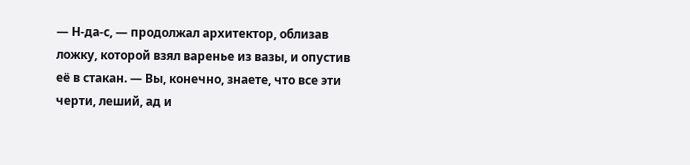— Н-да-с, — продолжал архитектор, облизав ложку, которой взял варенье из вазы, и опустив её в стакан. — Вы, конечно, знаете, что все эти черти, леший, ад и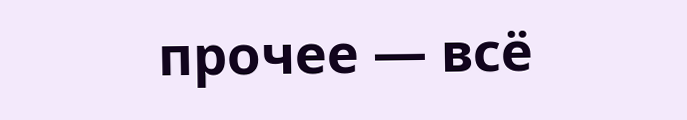прочее — всё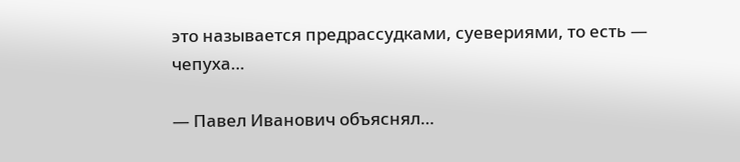это называется предрассудками, суевериями, то есть — чепуха…

— Павел Иванович объяснял…